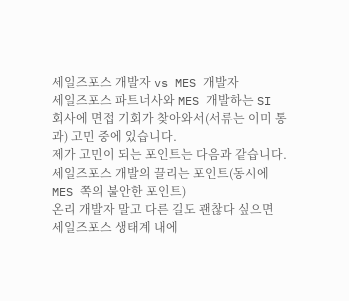세일즈포스 개발자 vs MES 개발자
세일즈포스 파트너사와 MES 개발하는 SI 회사에 면접 기회가 찾아와서(서류는 이미 통과) 고민 중에 있습니다.
제가 고민이 되는 포인트는 다음과 같습니다.
세일즈포스 개발의 끌리는 포인트(동시에 MES 쪽의 불안한 포인트)
온리 개발자 말고 다른 길도 괜찮다 싶으면 세일즈포스 생태계 내에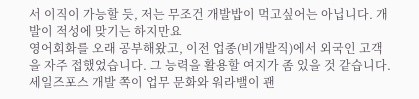서 이직이 가능할 듯, 저는 무조건 개발밥이 먹고싶어는 아닙니다. 개발이 적성에 맞기는 하지만요
영어회화를 오래 공부해왔고, 이전 업종(비개발직)에서 외국인 고객을 자주 접했었습니다. 그 능력을 활용할 여지가 좀 있을 것 같습니다.
세일즈포스 개발 쪽이 업무 문화와 워라밸이 괜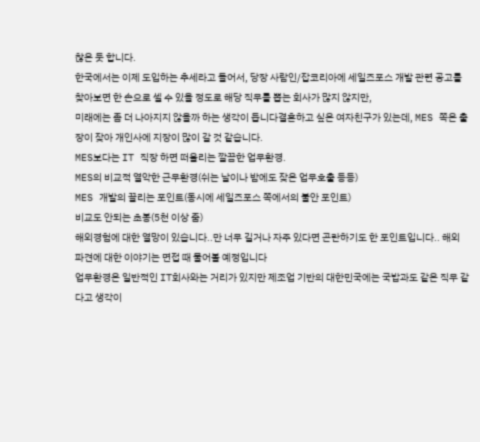찮은 듯 합니다.
한국에서는 이제 도입하는 추세라고 들어서, 당장 사람인/잡코리아에 세일즈포스 개발 관련 공고를 찾아보면 한 손으로 셀 수 있을 정도로 해당 직무를 뽑는 회사가 많지 않지만,
미래에는 좀 더 나아지지 않을까 하는 생각이 듭니다결혼하고 싶은 여자친구가 있는데, MES 쪽은 출장이 잦아 개인사에 지장이 많이 갈 것 같습니다.
MES보다는 IT 직장 하면 떠올리는 깔끔한 업무환경.
MES의 비교적 열악한 근무환경(쉬는 날이나 밤에도 잦은 업무호출 등등)
MES 개발의 끌리는 포인트(동시에 세일즈포스 쪽에서의 불안 포인트)
비교도 안되는 초봉(5천 이상 줌)
해외경험에 대한 열망이 있습니다..만 너무 길거나 자주 있다면 곤란하기도 한 포인트입니다.. 해외 파견에 대한 이야기는 면접 때 물어볼 예정입니다
업무환경은 일반적인 IT회사와는 거리가 있지만 제조업 기반의 대한민국에는 국밥과도 같은 직무 같다고 생각이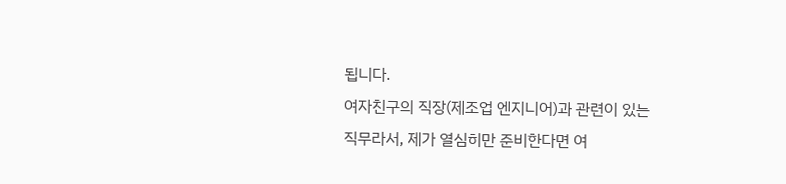됩니다.
여자친구의 직장(제조업 엔지니어)과 관련이 있는 직무라서, 제가 열심히만 준비한다면 여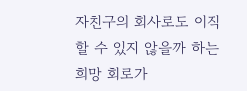자친구의 회사로도 이직할 수 있지 않을까 하는 희망 회로가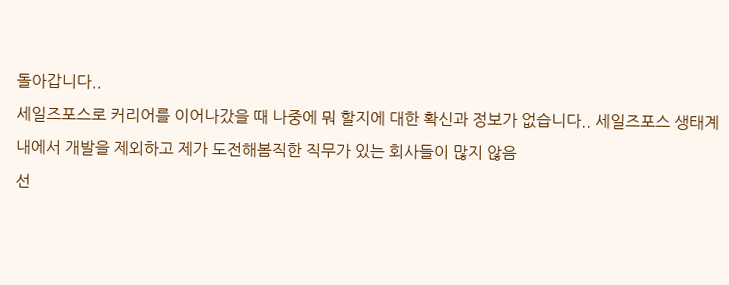돌아갑니다..
세일즈포스로 커리어를 이어나갔을 때 나중에 뭐 할지에 대한 확신과 정보가 없습니다.. 세일즈포스 생태계 내에서 개발을 제외하고 제가 도전해봄직한 직무가 있는 회사들이 많지 않음
선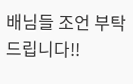배님들 조언 부탁드립니다!!